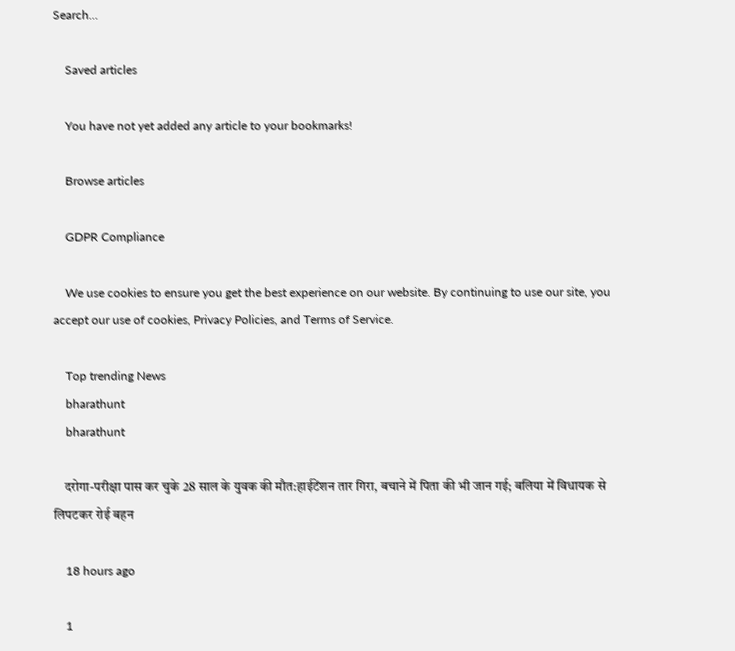Search…

    Saved articles

    You have not yet added any article to your bookmarks!

    Browse articles

    GDPR Compliance

    We use cookies to ensure you get the best experience on our website. By continuing to use our site, you accept our use of cookies, Privacy Policies, and Terms of Service.

    Top trending News
    bharathunt
    bharathunt

    दरोगा-परीक्षा पास कर चुके 28 साल के युवक की मौत:हाईटेंशन तार गिरा, बचाने में पिता की भी जान गई; बलिया में विधायक से लिपटकर रोई बहन

    18 hours ago

    1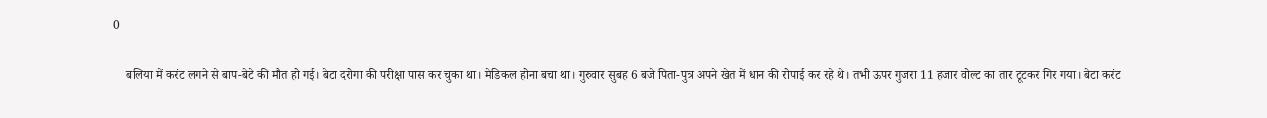0

    बलिया में करंट लगने से बाप-बेटे की मौत हो गई। बेटा दरोगा की परीक्षा पास कर चुका था। मेडिकल होना बचा था। गुरुवार सुबह 6 बजे पिता-पुत्र अपने खेत में धान की रोपाई कर रहे थे। तभी ऊपर गुजरा 11 हजार वोल्ट का तार टूटकर गिर गया। बेटा करंट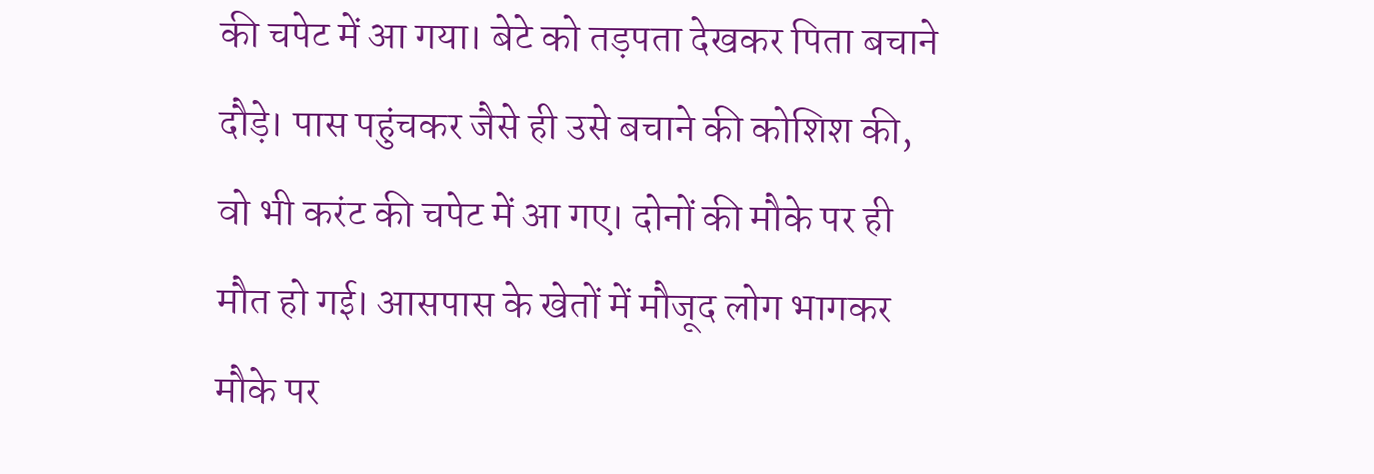की चपेट में आ गया। बेटे को तड़पता देखकर पिता बचाने दौड़े। पास पहुंचकर जैसे ही उसे बचाने की कोशिश की, वो भी करंट की चपेट में आ गए। दोनों की मौके पर ही मौत हो गई। आसपास के खेतों में मौजूद लोग भागकर मौके पर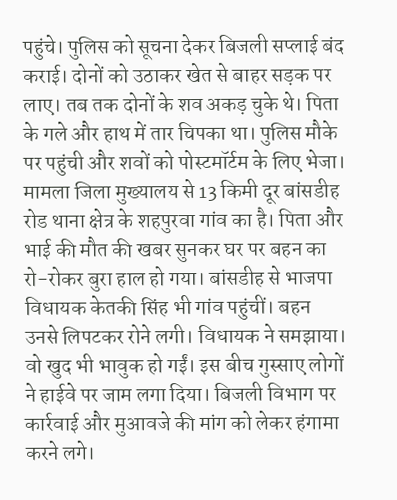पहुंचे। पुलिस को सूचना देकर बिजली सप्लाई बंद कराई। दोनों को उठाकर खेत से बाहर सड़क पर लाए। तब तक दोनों के शव अकड़ चुके थे। पिता के गले और हाथ में तार चिपका था। पुलिस मौके पर पहुंची और शवों को पोस्टमॉर्टम के लिए भेजा। मामला जिला मुख्यालय से 13 किमी दूर बांसडीह रोड थाना क्षेत्र के शहपुरवा गांव का है। पिता और भाई की मौत की खबर सुनकर घर पर बहन का रो-रोकर बुरा हाल हो गया। बांसडीह से भाजपा विधायक केतकी सिंह भी गांव पहुंचीं। बहन उनसे लिपटकर रोने लगी। विधायक ने समझाया। वो खुद भी भावुक हो गईं। इस बीच गुस्साए लोगों ने हाईवे पर जाम लगा दिया। बिजली विभाग पर कार्रवाई और मुआवजे की मांग को लेकर हंगामा करने लगे।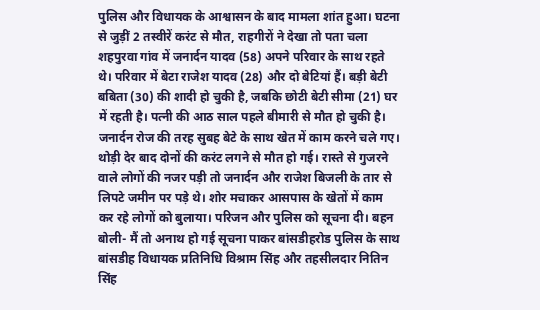पुलिस और विधायक के आश्वासन के बाद मामला शांत हुआ। घटना से जुड़ीं 2 तस्वीरें करंट से मौत, राहगीरों ने देखा तो पता चला शहपुरवा गांव में जनार्दन यादव (58) अपने परिवार के साथ रहते थे। परिवार में बेटा राजेश यादव (28) और दो बेटियां हैं। बड़ी बेटी बबिता (30) की शादी हो चुकी है, जबकि छोटी बेटी सीमा (21) घर में रहती है। पत्नी की आठ साल पहले बीमारी से मौत हो चुकी है। जनार्दन रोज की तरह सुबह बेटे के साथ खेत में काम करने चले गए। थोड़ी देर बाद दोनों की करंट लगने से मौत हो गई। रास्ते से गुजरने वाले लोगों की नजर पड़ी तो जनार्दन और राजेश बिजली के तार से लिपटे जमीन पर पड़े थे। शोर मचाकर आसपास के खेतों में काम कर रहे लोगों को बुलाया। परिजन और पुलिस को सूचना दी। बहन बोली- मैं तो अनाथ हो गई सूचना पाकर बांसडीहरोड पुलिस के साथ बांसडीह विधायक प्रतिनिधि विश्राम सिंह और तहसीलदार नितिन सिंह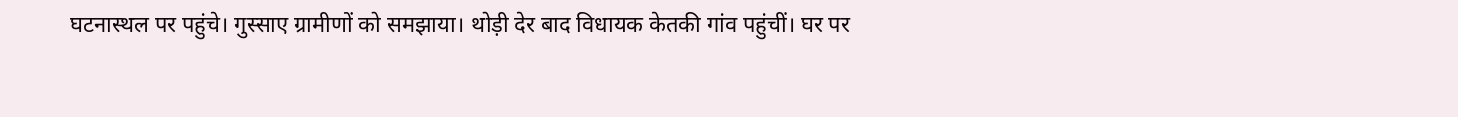घटनास्थल पर पहुंचे। गुस्साए ग्रामीणों को समझाया। थोड़ी देर बाद विधायक केतकी गांव पहुंचीं। घर पर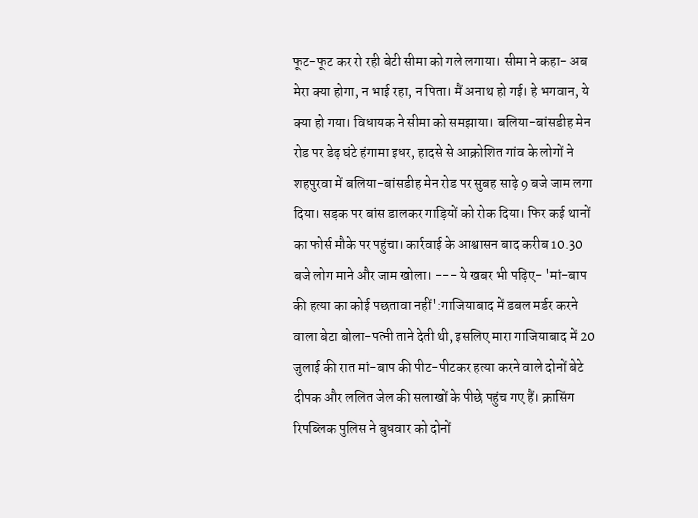फूट-फूट कर रो रही बेटी सीमा को गले लगाया। सीमा ने कहा- अब मेरा क्या होगा, न भाई रहा, न पिता। मैं अनाथ हो गई। हे भगवान, ये क्या हो गया। विधायक ने सीमा को समझाया। बलिया-बांसडीह मेन रोड पर डेढ़ घंटे हंगामा इधर, हादसे से आक्रोशित गांव के लोगों ने शहपुरवा में बलिया-बांसडीह मेन रोड पर सुबह साढ़े 9 बजे जाम लगा दिया। सड़क पर बांस डालकर गाड़ियों को रोक दिया। फिर कई थानों का फोर्स मौके पर पहुंचा। कार्रवाई के आश्वासन बाद करीब 10.30 बजे लोग माने और जाम खोला। --- ये खबर भी पढ़िए- 'मां-बाप की हत्या का कोई पछतावा नहीं':गाजियाबाद में डबल मर्डर करने वाला बेटा बोला-पत्नी ताने देती थी, इसलिए मारा गाजियाबाद में 20 जुलाई की रात मां-बाप की पीट-पीटकर हत्या करने वाले दोनों बेटे दीपक और ललित जेल की सलाखों के पीछे पहुंच गए हैं। क्रासिंग रिपब्लिक पुलिस ने बुधवार को दोनों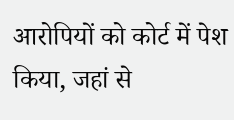आरोपियों को कोर्ट में पेश किया, जहां से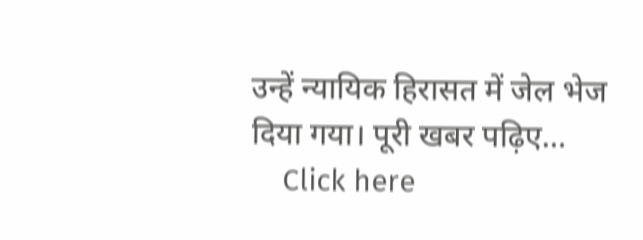उन्हें न्यायिक हिरासत में जेल भेज दिया गया। पूरी खबर पढ़िए…
    Click here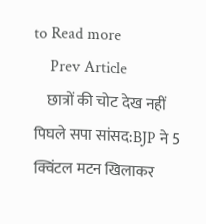to Read more
    Prev Article
    छात्रों की चोट देख नहीं पिघले सपा सांसद:BJP ने 5 क्विंटल मटन खिलाकर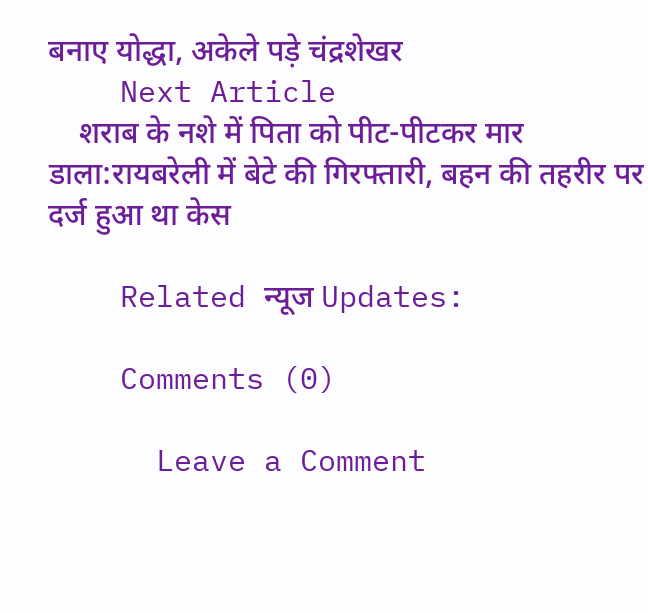बनाए योद्धा, अकेले पड़े चंद्रशेखर
    Next Article
    शराब के नशे में पिता को पीट-पीटकर मार डाला:रायबरेली में बेटे की गिरफ्तारी, बहन की तहरीर पर दर्ज हुआ था केस

    Related न्यूज Updates:

    Comments (0)

      Leave a Comment